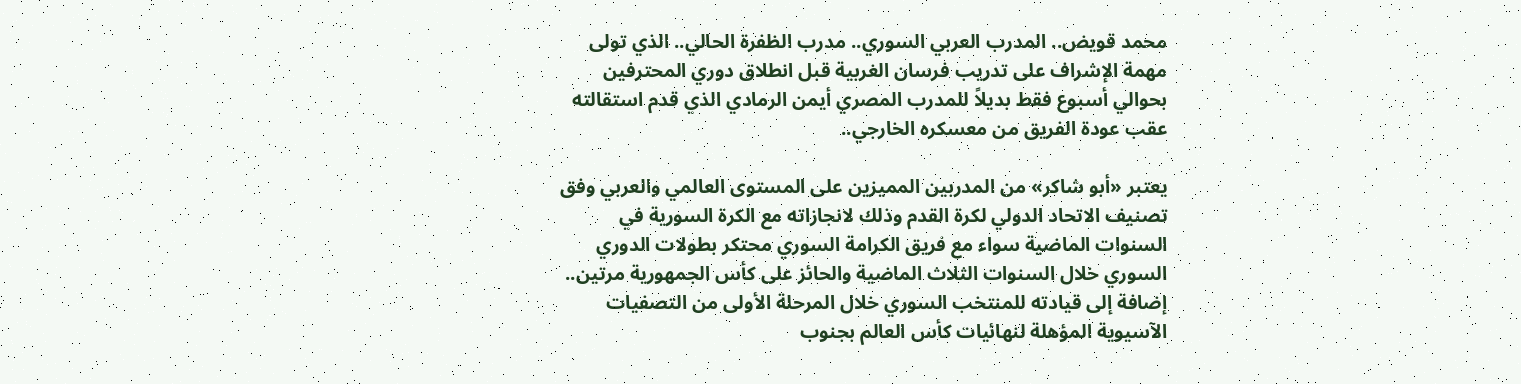محمد قويض.. المدرب العربي السوري.. مدرب الظفرة الحالي.. الذي تولى مهمة الإشراف على تدريب فرسان الغربية قبل انطلاق دوري المحترفين بحوالي أسبوع فقط بديلاً للمدرب المصري أيمن الرمادي الذي قدم استقالته عقب عودة الفريق من معسكره الخارجي..

يعتبر «أبو شاكر» من المدربين المميزين على المستوى العالمي والعربي وفق تصنيف الاتحاد الدولي لكرة القدم وذلك لانجازاته مع الكرة السورية في السنوات الماضية سواء مع فريق الكرامة السوري محتكر بطولات الدوري السوري خلال السنوات الثلاث الماضية والحائز على كأس الجمهورية مرتين.. إضافة إلى قيادته للمنتخب السوري خلال المرحلة الأولى من التصفيات الآسيوية المؤهلة لنهائيات كأس العالم بجنوب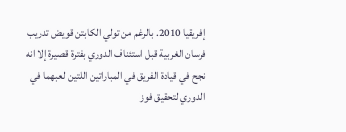إفريقيا 2010. بالرغم من تولي الكابتن قويض تدريب فرسان الغربية قبل استئناف الدوري بفترة قصيرة إلا انه نجح في قيادة الفريق في المباراتين اللتين لعبهما في الدوري لتحقيق فوز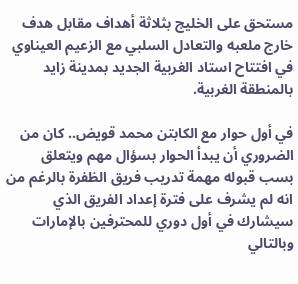مستحق على الخليج بثلاثة أهداف مقابل هدف خارج ملعبه والتعادل السلبي مع الزعيم العيناوي في افتتاح استاد الغربية الجديد بمدينة زايد بالمنطقة الغربية.

في أول حوار مع الكابتن محمد قويض.. كان من الضروري أن يبدأ الحوار بسؤال مهم ويتعلق بسب قبوله مهمة تدريب فريق الظفرة بالرغم من انه لم يشرف على فترة إعداد الفريق الذي سيشارك في أول دوري للمحترفين بالإمارات وبالتالي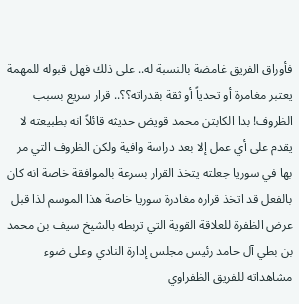فأوراق الفريق غامضة بالنسبة له.. على ذلك فهل قبوله للمهمة يعتبر مغامرة أو تحدياً أو ثقة بقدراته؟؟.. قرار سريع بسبب الظروف! بدا الكابتن محمد قويض حديثه قائلاً انه بطبيعته لا يقدم على أي عمل إلا بعد دراسة وافية ولكن الظروف التي مر بها في سوريا جعلته يتخذ القرار بسرعة بالموافقة خاصة انه كان بالفعل قد اتخذ قراره مغادرة سوريا خاصة هذا الموسم لذا قبل عرض الظفرة للعلاقة القوية التي تربطه بالشيخ سيف بن محمد بن بطي آل حامد رئيس مجلس إدارة النادي وعلى ضوء مشاهداته للفريق الظفراوي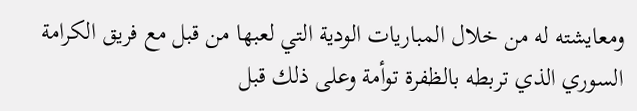ومعايشته له من خلال المباريات الودية التي لعبها من قبل مع فريق الكرامة السوري الذي تربطه بالظفرة توأمة وعلى ذلك قبل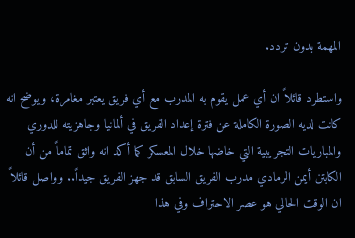المهمة بدون تردد.

واستطرد قائلاً ان أي عمل يقوم به المدرب مع أي فريق يعتبر مغامرة، ويوضح انه كانت لديه الصورة الكاملة عن فترة إعداد الفريق في ألمانيا وجاهزيته للدوري والمباريات التجريبية التي خاضها خلال المعسكر كما أكد انه واثق تماماً من أن الكابتن أيمن الرمادي مدرب الفريق السابق قد جهز الفريق جيداً.. وواصل قائلاً ان الوقت الحالي هو عصر الاحتراف وفي هذا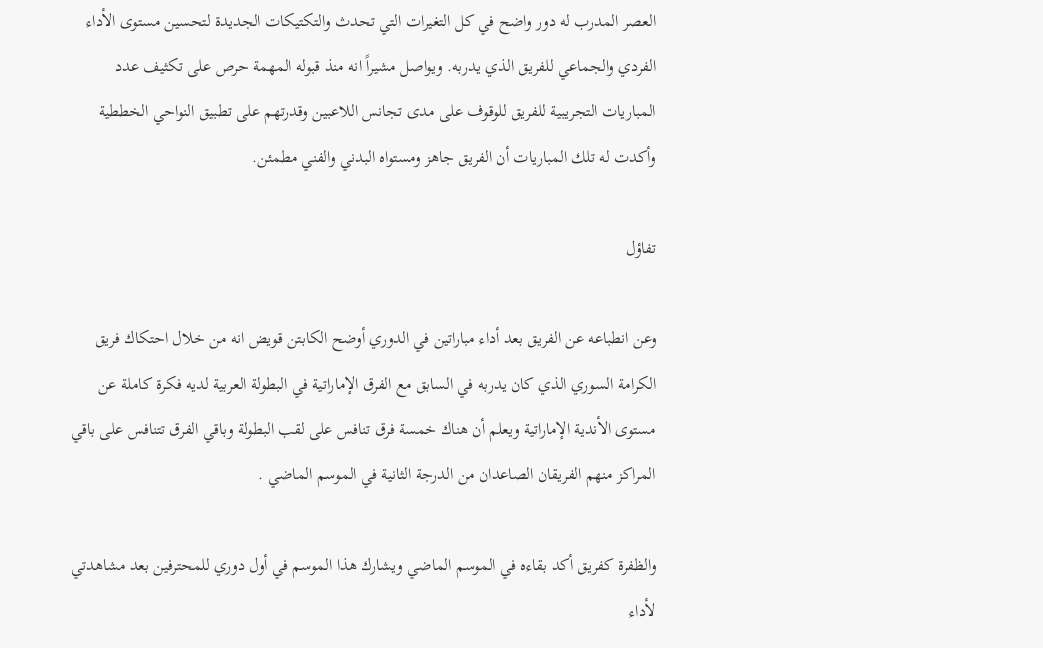العصر المدرب له دور واضح في كل التغيرات التي تحدث والتكتيكات الجديدة لتحسين مستوى الأداء الفردي والجماعي للفريق الذي يدربه. ويواصل مشيراً انه منذ قبوله المهمة حرص على تكثيف عدد المباريات التجريبية للفريق للوقوف على مدى تجانس اللاعبين وقدرتهم على تطبيق النواحي الخططية وأكدت له تلك المباريات أن الفريق جاهز ومستواه البدني والفني مطمئن.

تفاؤل

وعن انطباعه عن الفريق بعد أداء مباراتين في الدوري أوضح الكابتن قويض انه من خلال احتكاك فريق الكرامة السوري الذي كان يدربه في السابق مع الفرق الإماراتية في البطولة العربية لديه فكرة كاملة عن مستوى الأندية الإماراتية ويعلم أن هناك خمسة فرق تنافس على لقب البطولة وباقي الفرق تتنافس على باقي المراكز منهم الفريقان الصاعدان من الدرجة الثانية في الموسم الماضي .

والظفرة كفريق أكد بقاءه في الموسم الماضي ويشارك هذا الموسم في أول دوري للمحترفين بعد مشاهدتي لأداء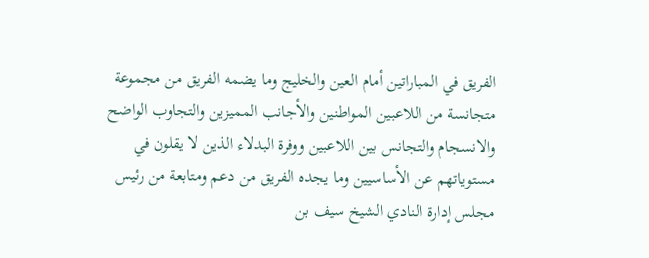الفريق في المباراتين أمام العين والخليج وما يضمه الفريق من مجموعة متجانسة من اللاعبين المواطنين والأجانب المميزين والتجاوب الواضح والانسجام والتجانس بين اللاعبين ووفرة البدلاء الذين لا يقلون في مستوياتهم عن الأساسيين وما يجده الفريق من دعم ومتابعة من رئيس مجلس إدارة النادي الشيخ سيف بن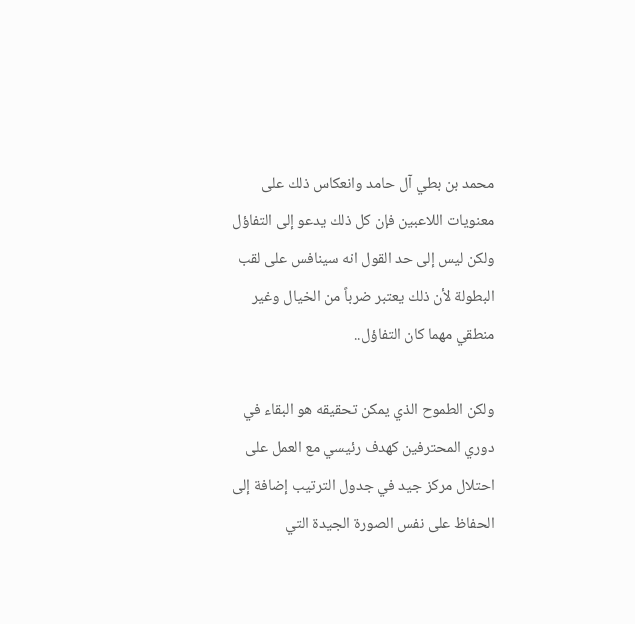محمد بن بطي آل حامد وانعكاس ذلك على معنويات اللاعبين فإن كل ذلك يدعو إلى التفاؤل ولكن ليس إلى حد القول انه سينافس على لقب البطولة لأن ذلك يعتبر ضرباً من الخيال وغير منطقي مهما كان التفاؤل..

ولكن الطموح الذي يمكن تحقيقه هو البقاء في دوري المحترفين كهدف رئيسي مع العمل على احتلال مركز جيد في جدول الترتيب إضافة إلى الحفاظ على نفس الصورة الجيدة التي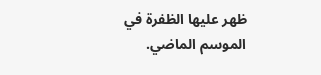ظهر عليها الظفرة في الموسم الماضي.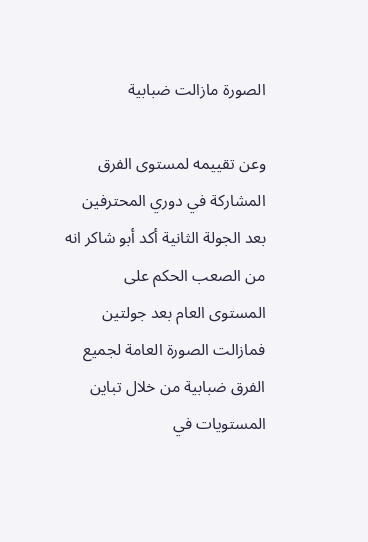الصورة مازالت ضبابية

وعن تقييمه لمستوى الفرق المشاركة في دوري المحترفين بعد الجولة الثانية أكد أبو شاكر انه من الصعب الحكم على المستوى العام بعد جولتين فمازالت الصورة العامة لجميع الفرق ضبابية من خلال تباين المستويات في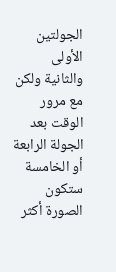الجولتين الأولى والثانية ولكن مع مرور الوقت بعد الجولة الرابعة أو الخامسة ستكون الصورة أكثر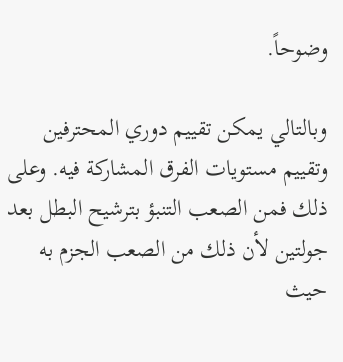وضوحاً.

وبالتالي يمكن تقييم دوري المحترفين وتقييم مستويات الفرق المشاركة فيه. وعلى ذلك فمن الصعب التنبؤ بترشيح البطل بعد جولتين لأن ذلك من الصعب الجزم به حيث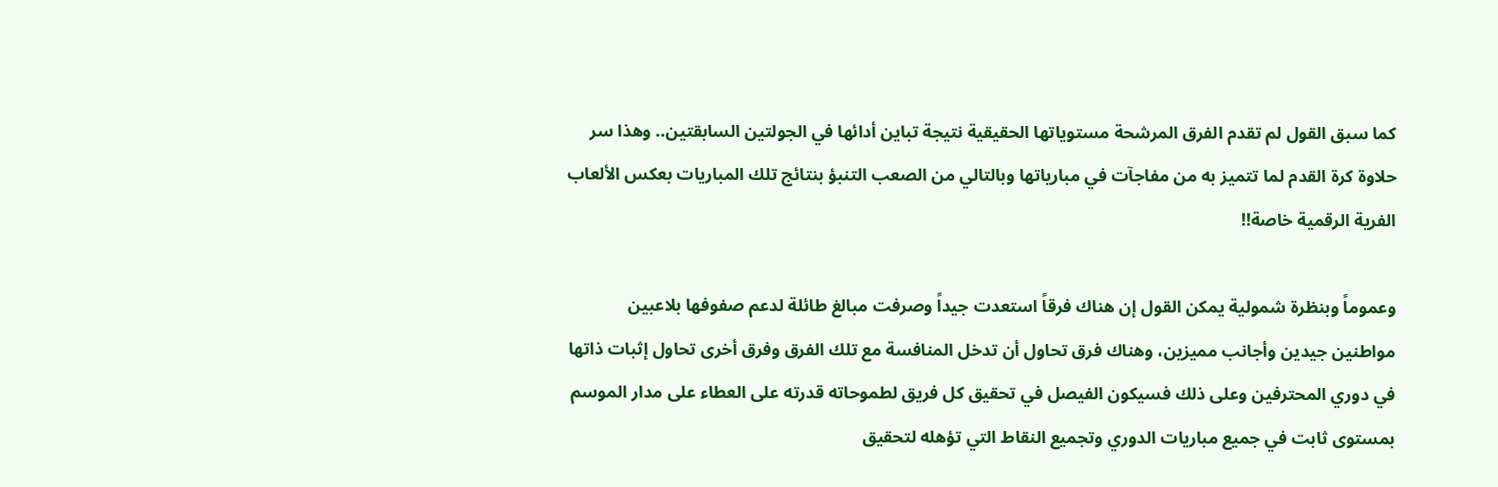كما سبق القول لم تقدم الفرق المرشحة مستوياتها الحقيقية نتيجة تباين أدائها في الجولتين السابقتين.. وهذا سر حلاوة كرة القدم لما تتميز به من مفاجآت في مبارياتها وبالتالي من الصعب التنبؤ بنتائج تلك المباريات بعكس الألعاب الفرية الرقمية خاصة!!

وعموماً وبنظرة شمولية يمكن القول إن هناك فرقاً استعدت جيداً وصرفت مبالغ طائلة لدعم صفوفها بلاعبين مواطنين جيدين وأجانب مميزين، وهناك فرق تحاول أن تدخل المنافسة مع تلك الفرق وفرق أخرى تحاول إثبات ذاتها في دوري المحترفين وعلى ذلك فسيكون الفيصل في تحقيق كل فريق لطموحاته قدرته على العطاء على مدار الموسم بمستوى ثابت في جميع مباريات الدوري وتجميع النقاط التي تؤهله لتحقيق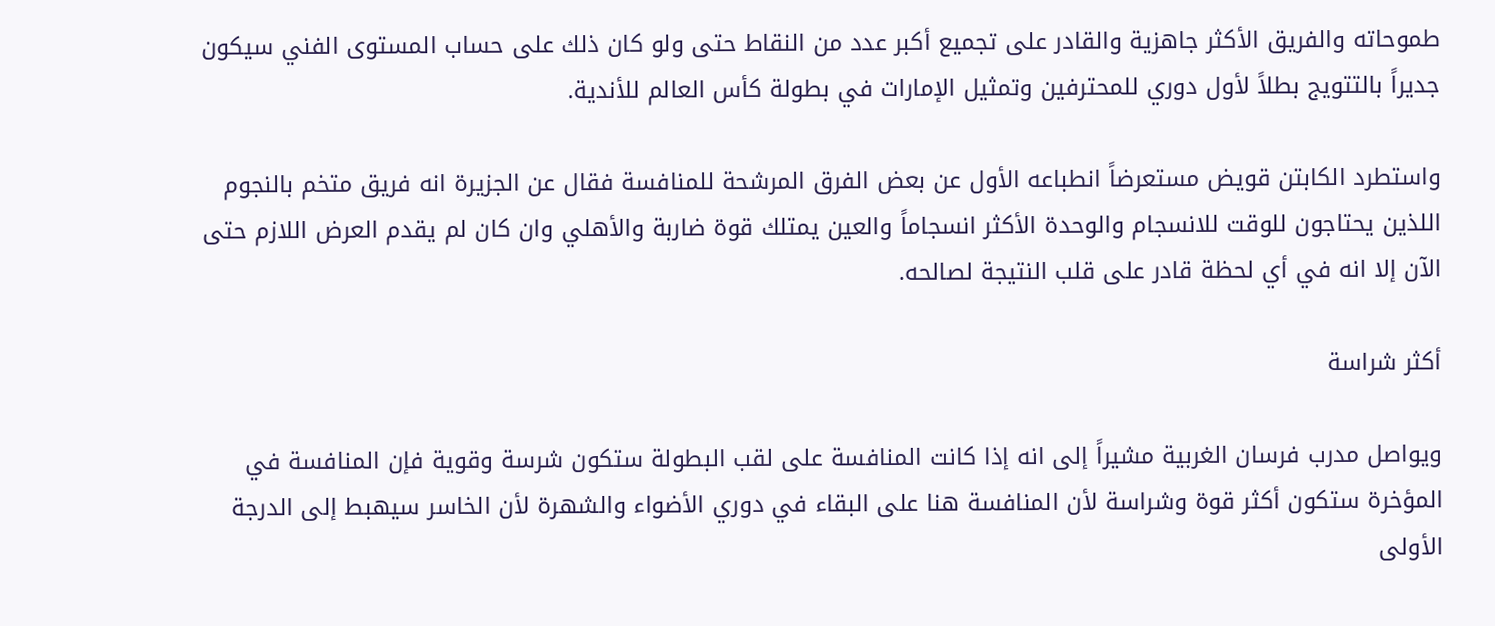طموحاته والفريق الأكثر جاهزية والقادر على تجميع أكبر عدد من النقاط حتى ولو كان ذلك على حساب المستوى الفني سيكون جديراً بالتتويج بطلاً لأول دوري للمحترفين وتمثيل الإمارات في بطولة كأس العالم للأندية.

واستطرد الكابتن قويض مستعرضاً انطباعه الأول عن بعض الفرق المرشحة للمنافسة فقال عن الجزيرة انه فريق متخم بالنجوم اللذين يحتاجون للوقت للانسجام والوحدة الأكثر انسجاماً والعين يمتلك قوة ضاربة والأهلي وان كان لم يقدم العرض اللازم حتى الآن إلا انه في أي لحظة قادر على قلب النتيجة لصالحه.

أكثر شراسة

ويواصل مدرب فرسان الغربية مشيراً إلى انه إذا كانت المنافسة على لقب البطولة ستكون شرسة وقوية فإن المنافسة في المؤخرة ستكون أكثر قوة وشراسة لأن المنافسة هنا على البقاء في دوري الأضواء والشهرة لأن الخاسر سيهبط إلى الدرجة الأولى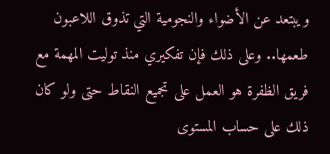ويبتعد عن الأضواء والنجومية التي تذوق اللاعبون طعمها.. وعلى ذلك فإن تفكيري منذ توليت المهمة مع فريق الظفرة هو العمل على تجميع النقاط حتى ولو كان ذلك على حساب المستوى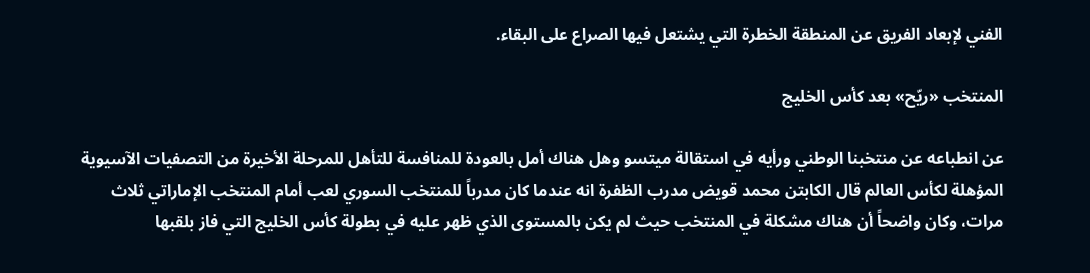الفني لإبعاد الفريق عن المنطقة الخطرة التي يشتعل فيها الصراع على البقاء.

المنتخب «ريّح» بعد كأس الخليج

عن انطباعه عن منتخبنا الوطني ورأيه في استقالة ميتسو وهل هناك أمل بالعودة للمنافسة للتأهل للمرحلة الأخيرة من التصفيات الآسيوية المؤهلة لكأس العالم قال الكابتن محمد قويض مدرب الظفرة انه عندما كان مدرباً للمنتخب السوري لعب أمام المنتخب الإماراتي ثلاث مرات، وكان واضحاً أن هناك مشكلة في المنتخب حيث لم يكن بالمستوى الذي ظهر عليه في بطولة كأس الخليج التي فاز بلقبها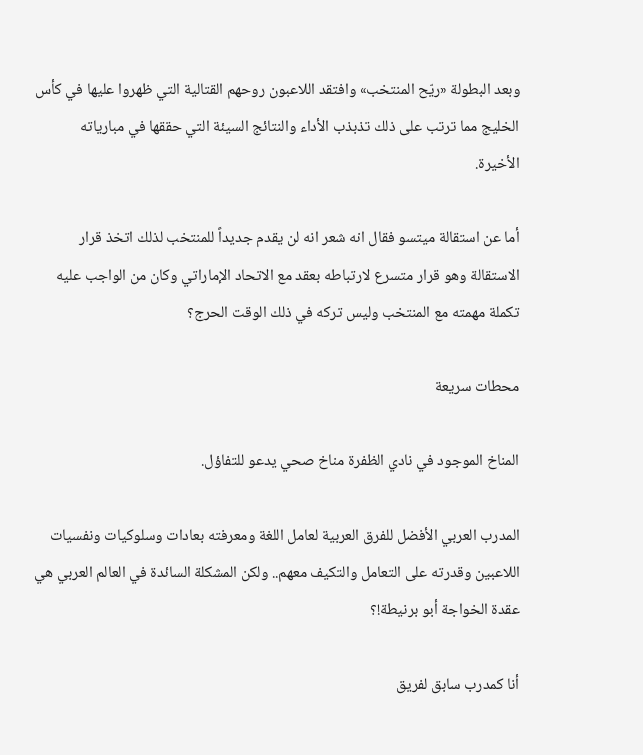وبعد البطولة «ريّح المنتخب» وافتقد اللاعبون روحهم القتالية التي ظهروا عليها في كأس الخليج مما ترتب على ذلك تذبذب الأداء والنتائج السيئة التي حققها في مبارياته الأخيرة.

أما عن استقالة ميتسو فقال انه شعر انه لن يقدم جديداً للمنتخب لذلك اتخذ قرار الاستقالة وهو قرار متسرع لارتباطه بعقد مع الاتحاد الإماراتي وكان من الواجب عليه تكملة مهمته مع المنتخب وليس تركه في ذلك الوقت الحرج؟

محطات سريعة

المناخ الموجود في نادي الظفرة مناخ صحي يدعو للتفاؤل.

المدرب العربي الأفضل للفرق العربية لعامل اللغة ومعرفته بعادات وسلوكيات ونفسيات اللاعبين وقدرته على التعامل والتكيف معهم.. ولكن المشكلة السائدة في العالم العربي هي عقدة الخواجة أبو برنيطة!؟

أنا كمدرب سابق لفريق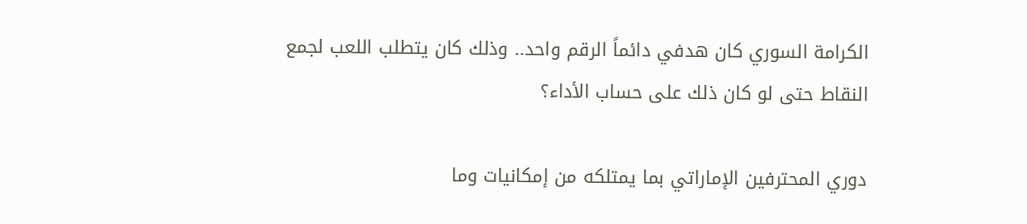الكرامة السوري كان هدفي دائماً الرقم واحد.. وذلك كان يتطلب اللعب لجمع النقاط حتى لو كان ذلك على حساب الأداء؟

دوري المحترفين الإماراتي بما يمتلكه من إمكانيات وما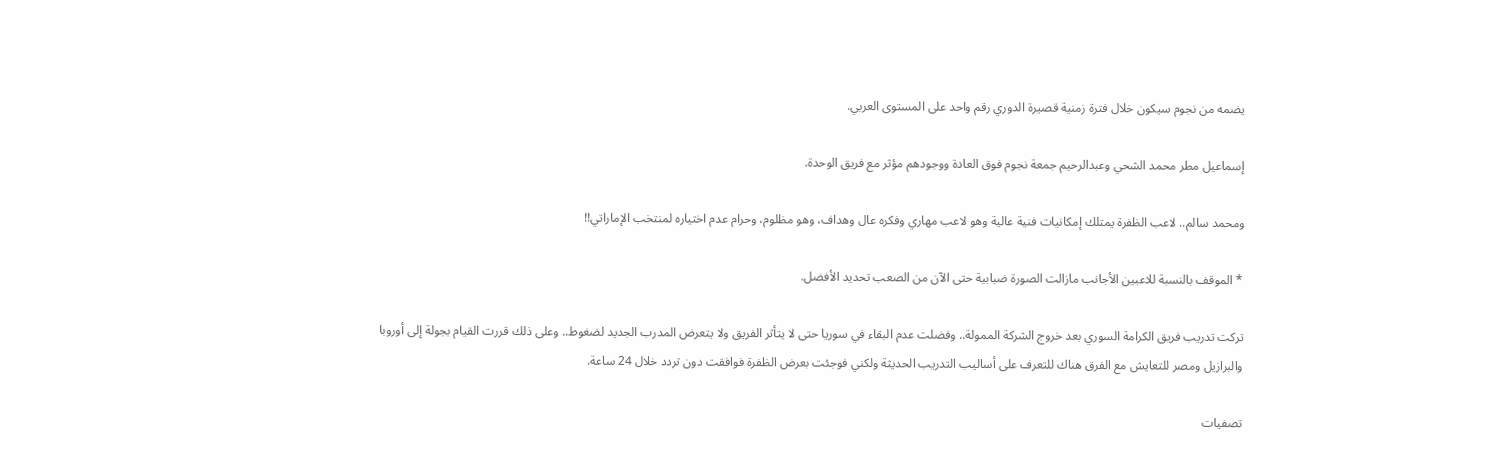يضمه من نجوم سيكون خلال فترة زمنية قصيرة الدوري رقم واحد على المستوى العربي.

إسماعيل مطر محمد الشحي وعبدالرحيم جمعة نجوم فوق العادة ووجودهم مؤثر مع فريق الوحدة.

ومحمد سالم.. لاعب الظفرة يمتلك إمكانيات فنية عالية وهو لاعب مهاري وفكره عال وهداف، وهو مظلوم، وحرام عدم اختياره لمنتخب الإماراتي!!

* الموقف بالنسبة للاعبين الأجانب مازالت الصورة ضبابية حتى الآن من الصعب تحديد الأفضل.

تركت تدريب فريق الكرامة السوري بعد خروج الشركة الممولة.. وفضلت عدم البقاء في سوريا حتى لا يتأثر الفريق ولا يتعرض المدرب الجديد لضغوط.. وعلى ذلك قررت القيام بجولة إلى أوروبا والبرازيل ومصر للتعايش مع الفرق هناك للتعرف على أساليب التدريب الحديثة ولكني فوجئت بعرض الظفرة فوافقت دون تردد خلال 24 ساعة.

تصفيات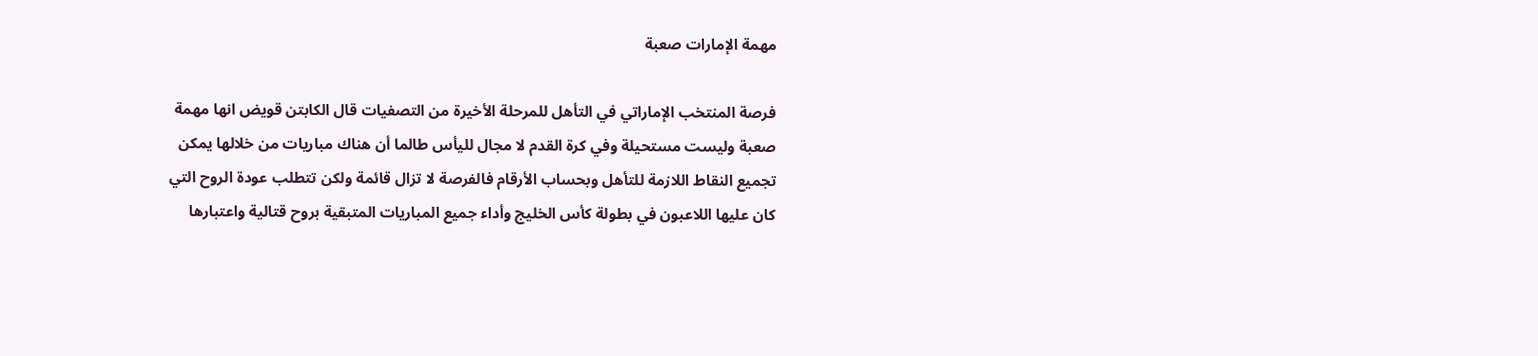مهمة الإمارات صعبة

فرصة المنتخب الإماراتي في التأهل للمرحلة الأخيرة من التصفيات قال الكابتن قويض انها مهمة صعبة وليست مستحيلة وفي كرة القدم لا مجال لليأس طالما أن هناك مباريات من خلالها يمكن تجميع النقاط اللازمة للتأهل وبحساب الأرقام فالفرصة لا تزال قائمة ولكن تتطلب عودة الروح التي كان عليها اللاعبون في بطولة كأس الخليج وأداء جميع المباريات المتبقية بروح قتالية واعتبارها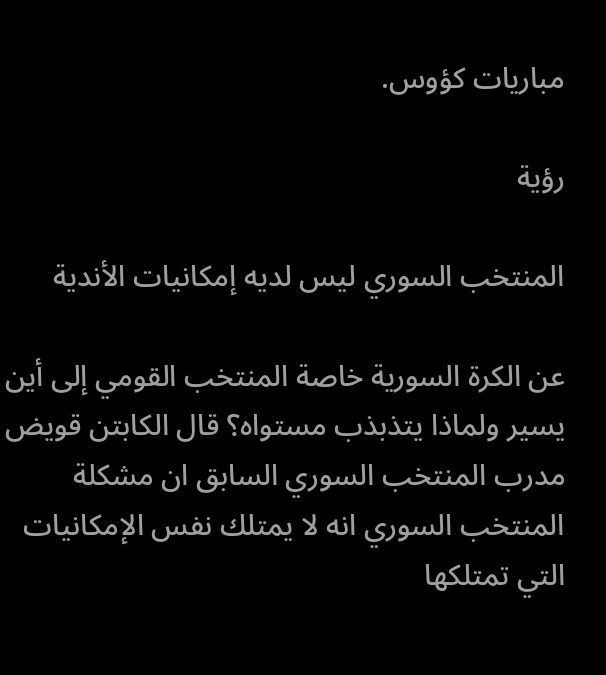مباريات كؤوس.

رؤية

المنتخب السوري ليس لديه إمكانيات الأندية

عن الكرة السورية خاصة المنتخب القومي إلى أين يسير ولماذا يتذبذب مستواه؟ قال الكابتن قويض مدرب المنتخب السوري السابق ان مشكلة المنتخب السوري انه لا يمتلك نفس الإمكانيات التي تمتلكها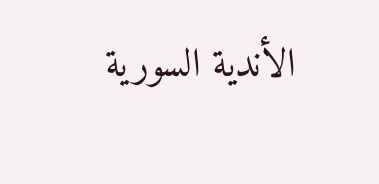الأندية السورية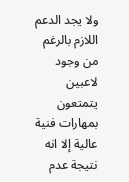ولا يجد الدعم اللازم بالرغم من وجود لاعبين يتمتعون بمهارات فنية عالية إلا انه نتيجة عدم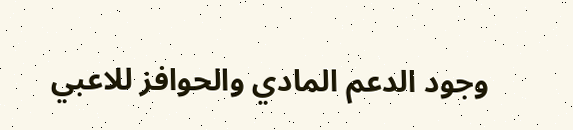وجود الدعم المادي والحوافز للاعبي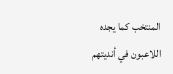المنتخب كما يجده اللاعبون في أنديتهم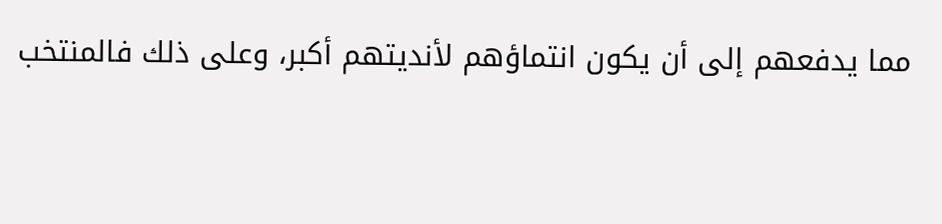مما يدفعهم إلى أن يكون انتماؤهم لأنديتهم أكبر، وعلى ذلك فالمنتخب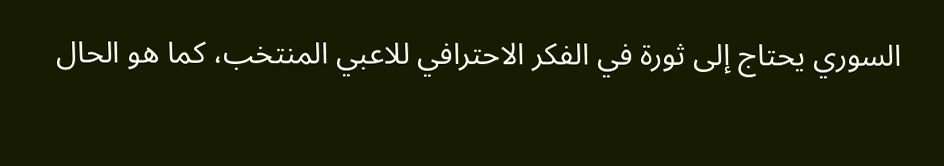السوري يحتاج إلى ثورة في الفكر الاحترافي للاعبي المنتخب، كما هو الحال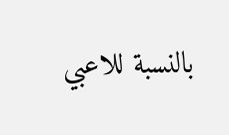بالنسبة للاعبي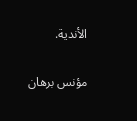الأندية.

مؤنس برهان